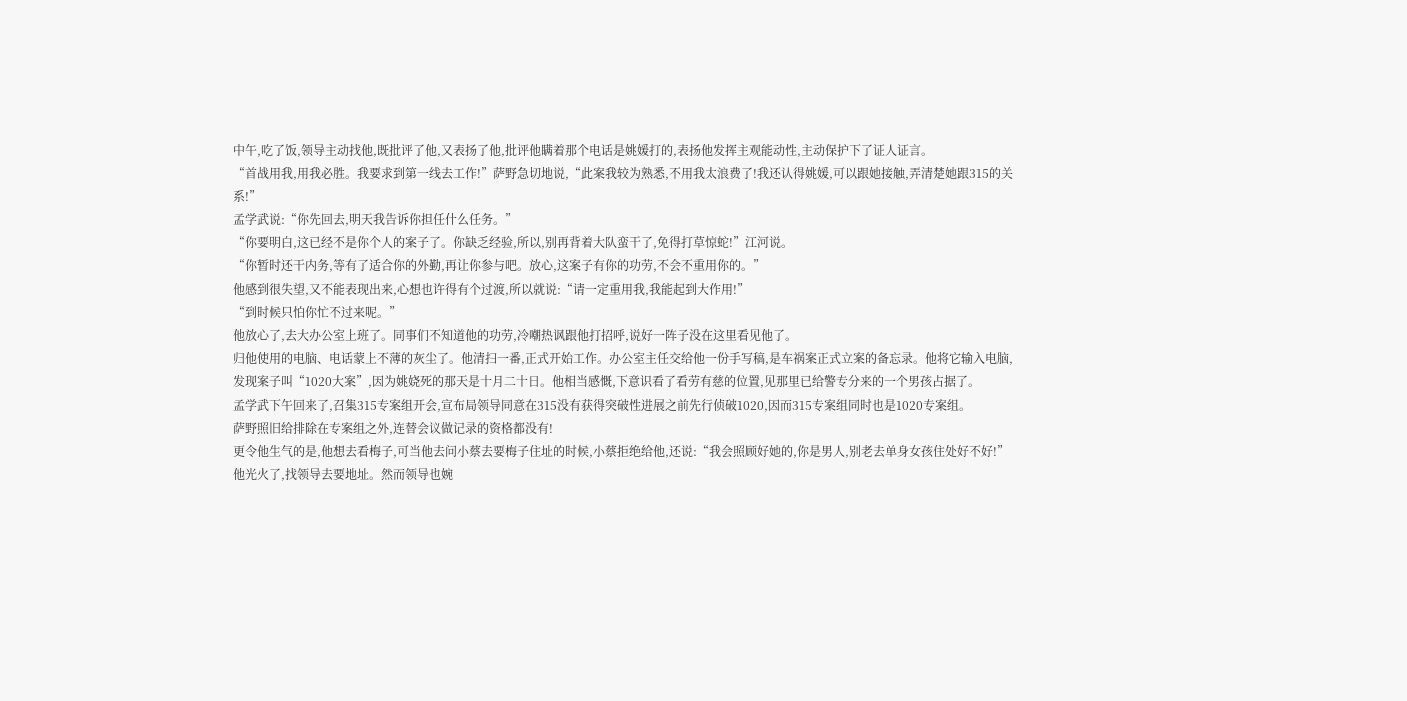中午,吃了饭,领导主动找他,既批评了他,又表扬了他,批评他瞒着那个电话是姚媛打的,表扬他发挥主观能动性,主动保护下了证人证言。
“首战用我,用我必胜。我要求到第一线去工作!”萨野急切地说,“此案我较为熟悉,不用我太浪费了!我还认得姚媛,可以跟她接触,弄清楚她跟315的关系!”
孟学武说:“你先回去,明天我告诉你担任什么任务。”
“你要明白,这已经不是你个人的案子了。你缺乏经验,所以,别再背着大队蛮干了,免得打草惊蛇!”江河说。
“你暂时还干内务,等有了适合你的外勤,再让你参与吧。放心,这案子有你的功劳,不会不重用你的。”
他感到很失望,又不能表现出来,心想也许得有个过渡,所以就说:“请一定重用我,我能起到大作用!”
“到时候只怕你忙不过来呢。”
他放心了,去大办公室上班了。同事们不知道他的功劳,冷嘲热讽跟他打招呼,说好一阵子没在这里看见他了。
归他使用的电脑、电话蒙上不薄的灰尘了。他清扫一番,正式开始工作。办公室主任交给他一份手写稿,是车祸案正式立案的备忘录。他将它输入电脑,发现案子叫“1020大案”,因为姚娆死的那天是十月二十日。他相当感慨,下意识看了看劳有慈的位置,见那里已给警专分来的一个男孩占据了。
孟学武下午回来了,召集315专案组开会,宣布局领导同意在315没有获得突破性进展之前先行侦破1020,因而315专案组同时也是1020专案组。
萨野照旧给排除在专案组之外,连替会议做记录的资格都没有!
更令他生气的是,他想去看梅子,可当他去问小蔡去要梅子住址的时候,小蔡拒绝给他,还说:“我会照顾好她的,你是男人,别老去单身女孩住处好不好!”
他光火了,找领导去要地址。然而领导也婉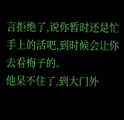言拒绝了,说你暂时还是忙手上的活吧,到时候会让你去看梅子的。
他呆不住了,到大门外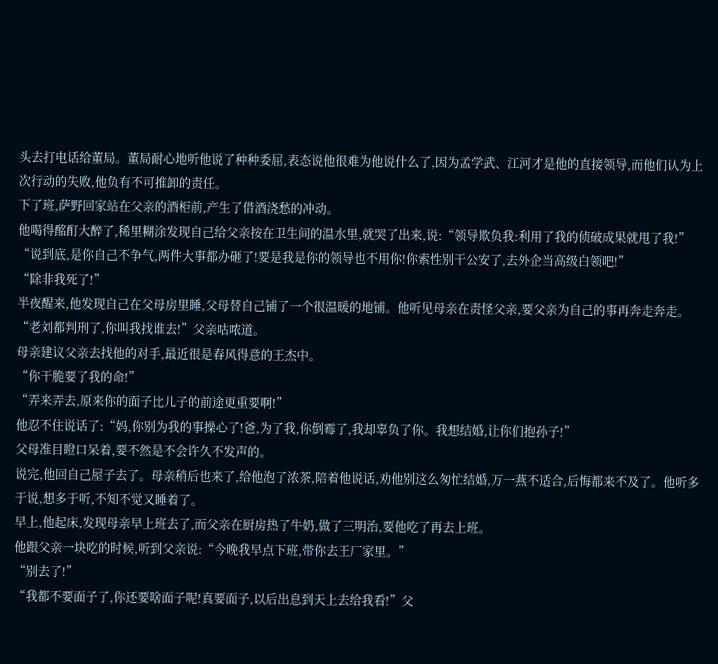头去打电话给董局。董局耐心地听他说了种种委屈,表态说他很难为他说什么了,因为孟学武、江河才是他的直接领导,而他们认为上次行动的失败,他负有不可推卸的责任。
下了班,萨野回家站在父亲的酒柜前,产生了借酒浇愁的冲动。
他喝得酩酊大醉了,稀里糊涂发现自己给父亲按在卫生间的温水里,就哭了出来,说:“领导欺负我:利用了我的侦破成果就甩了我!”
“说到底,是你自己不争气,两件大事都办砸了!要是我是你的领导也不用你!你索性别干公安了,去外企当高级白领吧!”
“除非我死了!”
半夜醒来,他发现自己在父母房里睡,父母替自己铺了一个很温暖的地铺。他听见母亲在责怪父亲,要父亲为自己的事再奔走奔走。
“老刘都判刑了,你叫我找谁去!”父亲咕哝道。
母亲建议父亲去找他的对手,最近很是春风得意的王杰中。
“你干脆要了我的命!”
“弄来弄去,原来你的面子比儿子的前途更重要啊!”
他忍不住说话了:“妈,你别为我的事操心了!爸,为了我,你倒霉了,我却辜负了你。我想结婚,让你们抱孙子!”
父母准目瞪口呆着,要不然是不会许久不发声的。
说完,他回自己屋子去了。母亲稍后也来了,给他泡了浓茶,陪着他说话,劝他别这么匆忙结婚,万一燕不适合,后悔都来不及了。他听多于说,想多于听,不知不觉又睡着了。
早上,他起床,发现母亲早上班去了,而父亲在厨房热了牛奶,做了三明治,要他吃了再去上班。
他跟父亲一块吃的时候,听到父亲说:“今晚我早点下班,带你去王厂家里。”
“别去了!”
“我都不要面子了,你还要啥面子呢!真要面子,以后出息到天上去给我看!”父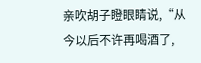亲吹胡子瞪眼睛说,“从今以后不许再喝酒了,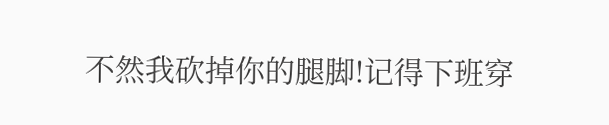不然我砍掉你的腿脚!记得下班穿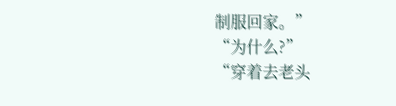制服回家。”
“为什么?”
“穿着去老头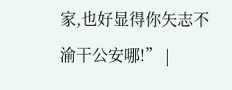家,也好显得你矢志不渝干公安哪!” |